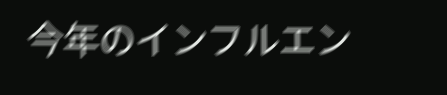今年のインフルエン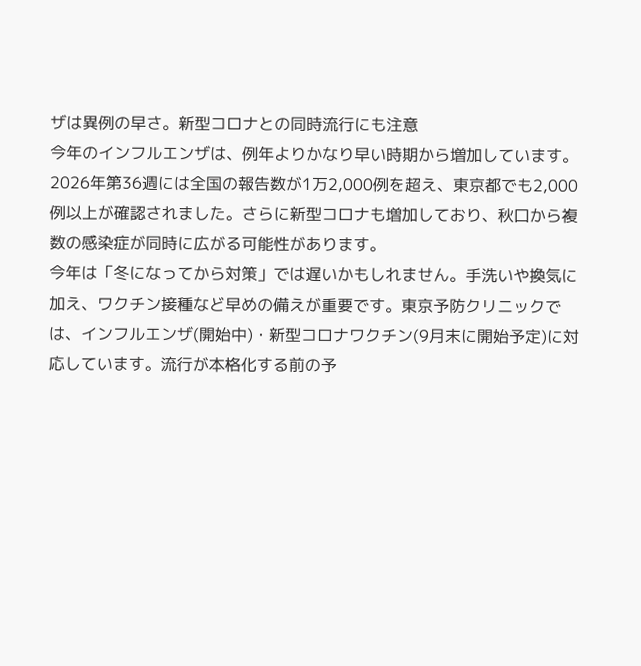ザは異例の早さ。新型コロナとの同時流行にも注意
今年のインフルエンザは、例年よりかなり早い時期から増加しています。2026年第36週には全国の報告数が1万2,000例を超え、東京都でも2,000例以上が確認されました。さらに新型コロナも増加しており、秋口から複数の感染症が同時に広がる可能性があります。
今年は「冬になってから対策」では遅いかもしれません。手洗いや換気に加え、ワクチン接種など早めの備えが重要です。東京予防クリニックでは、インフルエンザ(開始中)・新型コロナワクチン(9月末に開始予定)に対応しています。流行が本格化する前の予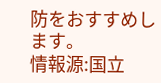防をおすすめします。
情報源:国立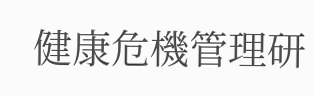健康危機管理研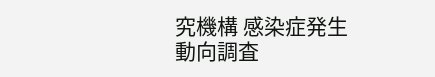究機構 感染症発生動向調査